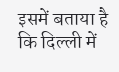इसमें बताया है कि दिल्ली में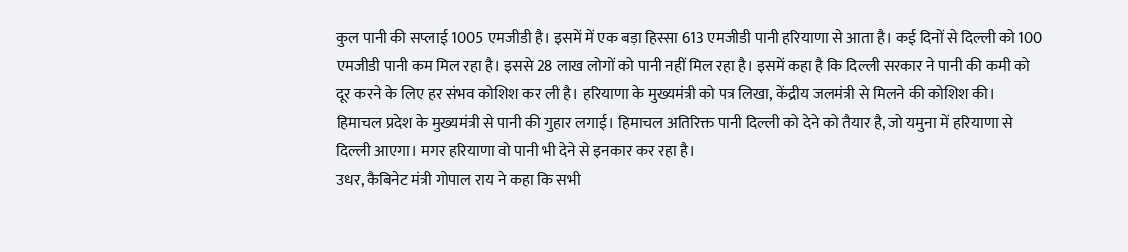कुल पानी की सप्लाई 1005 एमजीडी है। इसमें में एक बड़ा हिस्सा 613 एमजीडी पानी हरियाणा से आता है। कई दिनों से दिल्ली को 100 एमजीडी पानी कम मिल रहा है। इससे 28 लाख लोगों को पानी नहीं मिल रहा है। इसमें कहा है कि दिल्ली सरकार ने पानी की कमी को दूर करने के लिए हर संभव कोशिश कर ली है। हरियाणा के मुख्यमंत्री को पत्र लिखा, केंद्रीय जलमंत्री से मिलने की कोशिश की। हिमाचल प्रदेश के मुख्यमंत्री से पानी की गुहार लगाई। हिमाचल अतिरिक्त पानी दिल्ली को देने को तैयार है, जो यमुना में हरियाणा से दिल्ली आएगा। मगर हरियाणा वो पानी भी देने से इनकार कर रहा है।
उधर, कैबिनेट मंत्री गोपाल राय ने कहा कि सभी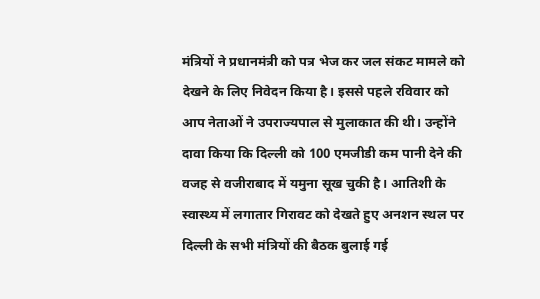मंत्रियों ने प्रधानमंत्री को पत्र भेज कर जल संकट मामले को देखने के लिए निवेदन किया है। इससे पहले रविवार को आप नेताओं ने उपराज्यपाल से मुलाकात की थी। उन्होंने दावा किया कि दिल्ली को 100 एमजीडी कम पानी देने की वजह से वजीराबाद में यमुना सूख चुकी है। आतिशी के स्वास्थ्य में लगातार गिरावट को देखते हुए अनशन स्थल पर दिल्ली के सभी मंत्रियों की बैठक बुलाई गई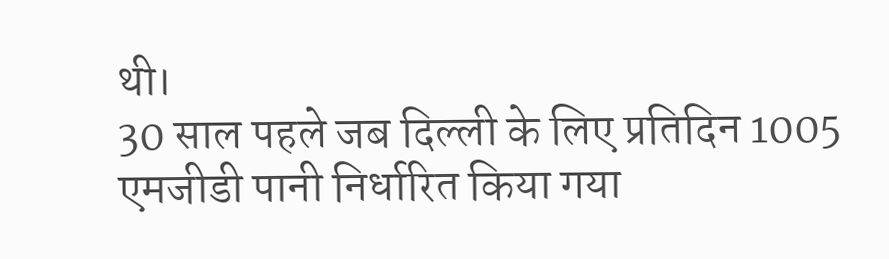थी।
30 साल पहले जब दिल्ली के लिए प्रतिदिन 1005 एमजीडी पानी निर्धारित किया गया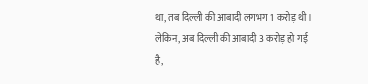था, तब दिल्ली की आबादी लगभग 1 करोड़ थी। लेकिन, अब दिल्ली की आबादी 3 करोड़ हो गई है,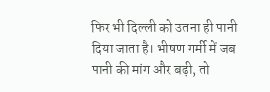फिर भी दिल्ली को उतना ही पानी दिया जाता है। भीषण गर्मी में जब पानी की मांग और बढ़ी, तो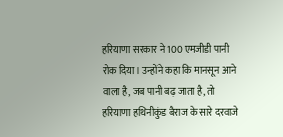हरियाणा सरकार ने 100 एमजीडी पानी रोक दिया। उन्होंने कहा कि मानसून आने वाला है, जब पानी बढ़ जाता है, तो हरियाणा हथिनीकुंड बैराज के सारे दरवाजे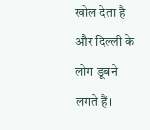खोल देता है और दिल्ली के लोग डूबने लगते हैं।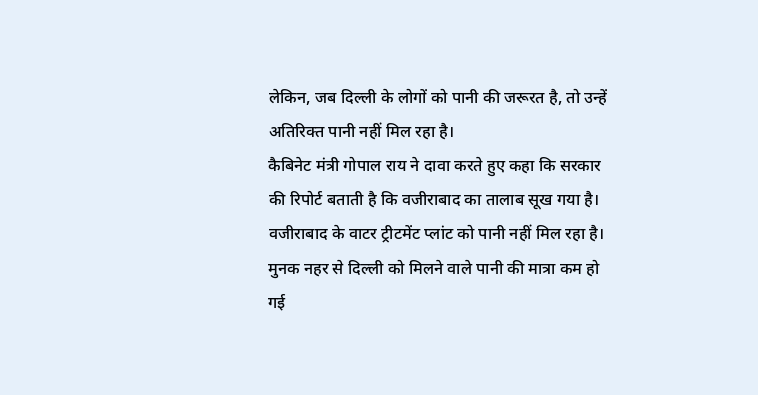लेकिन, जब दिल्ली के लोगों को पानी की जरूरत है, तो उन्हें अतिरिक्त पानी नहीं मिल रहा है।
कैबिनेट मंत्री गोपाल राय ने दावा करते हुए कहा कि सरकार की रिपोर्ट बताती है कि वजीराबाद का तालाब सूख गया है। वजीराबाद के वाटर ट्रीटमेंट प्लांट को पानी नहीं मिल रहा है। मुनक नहर से दिल्ली को मिलने वाले पानी की मात्रा कम हो गई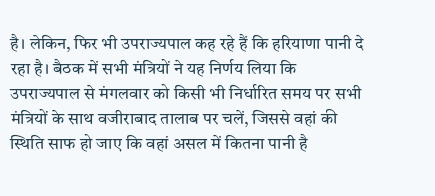है। लेकिन, फिर भी उपराज्यपाल कह रहे हैं कि हरियाणा पानी दे रहा है। बैठक में सभी मंत्रियों ने यह निर्णय लिया कि उपराज्यपाल से मंगलवार को किसी भी निर्धारित समय पर सभी मंत्रियों के साथ वजीराबाद तालाब पर चलें, जिससे वहां की स्थिति साफ हो जाए कि वहां असल में कितना पानी है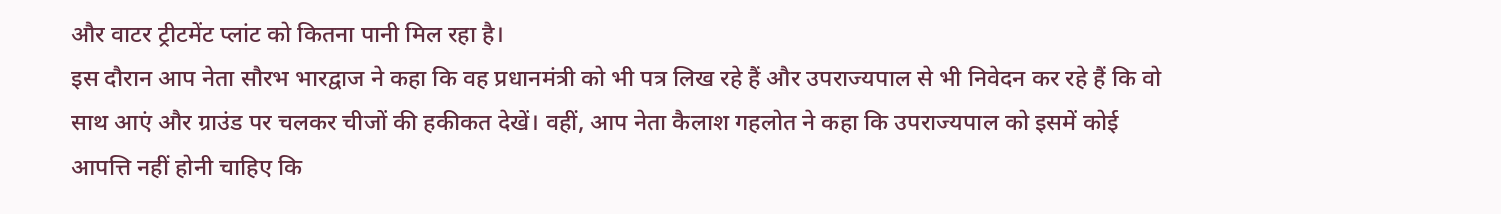और वाटर ट्रीटमेंट प्लांट को कितना पानी मिल रहा है।
इस दौरान आप नेता सौरभ भारद्वाज ने कहा कि वह प्रधानमंत्री को भी पत्र लिख रहे हैं और उपराज्यपाल से भी निवेदन कर रहे हैं कि वो साथ आएं और ग्राउंड पर चलकर चीजों की हकीकत देखें। वहीं, आप नेता कैलाश गहलोत ने कहा कि उपराज्यपाल को इसमें कोई आपत्ति नहीं होनी चाहिए कि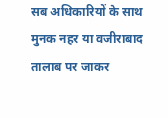सब अधिकारियों के साथ मुनक नहर या वजीराबाद तालाब पर जाकर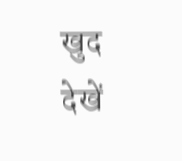खुद देखें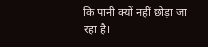कि पानी क्यों नहीं छोड़ा जा रहा है।